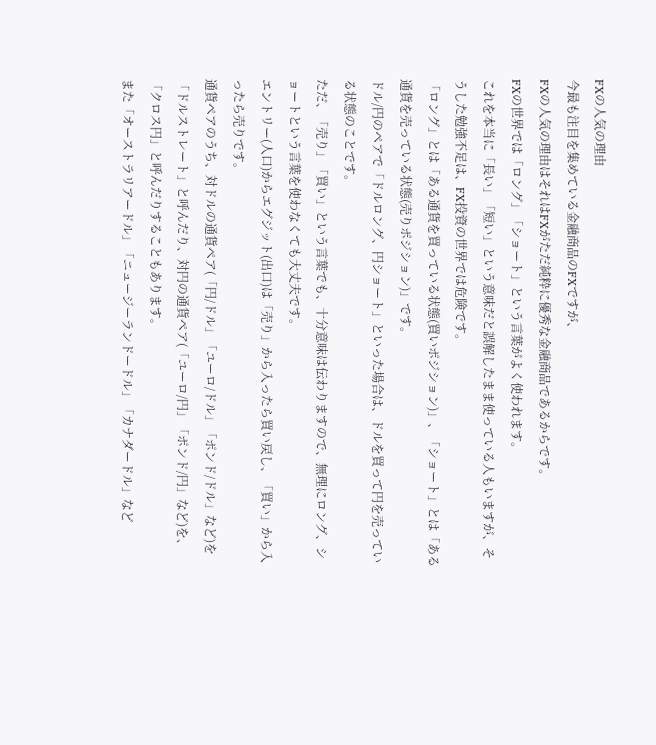FXの人気の理由
今最も注目を集めている金融商品のFXですが、
FXの人気の理由はそれはFXがただ純粋に優秀な金融商品であるからです。
FXの世界では「ロング」「ショート」という言葉がよく使われます。
これを本当に「長い」「短い」という意味だと誤解したまま使っている人もいますが、そうした勉強不足は、FX投資の世界では危険です。
「ロング」とは「ある通貨を買っている状態(買いポジション)」、「ショート」とは「ある通貨を売っている状態(売りポジション)」です。
ドル/円のペアで「ドルロング、円ショート」といった場合は、ドルを買って円を売っている状態のことです。
ただ、「売り」「買い」という言葉でも、十分意味は伝わりますので、無理にロング、ショートという言葉を使わなくても大丈夫です。
エントリー(人口)からエグジット(出口)は「売り」から入ったら買い戻し、「買い」から入ったら売りです。
通貨ペアのうち、対ドルの通貨ペア(「円/ドル」「ユーロ/ドル」「ポンド/ドル」など)を「ドルストレート」と呼んだり、対円の通貨ペア(「ユーロ/円」「ポンド/円」など)を、「クロス円」と呼んだりすることもあります。
また「オーストラリアードル」「ニュージーランドードル」「カナダードル」など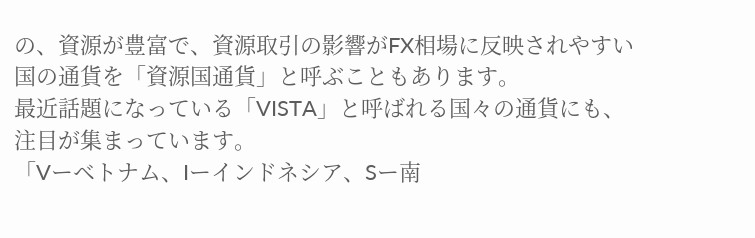の、資源が豊富で、資源取引の影響がFX相場に反映されやすい国の通貨を「資源国通貨」と呼ぶこともあります。
最近話題になっている「VISTA」と呼ばれる国々の通貨にも、注目が集まっています。
「Vーベトナム、Iーインドネシア、Sー南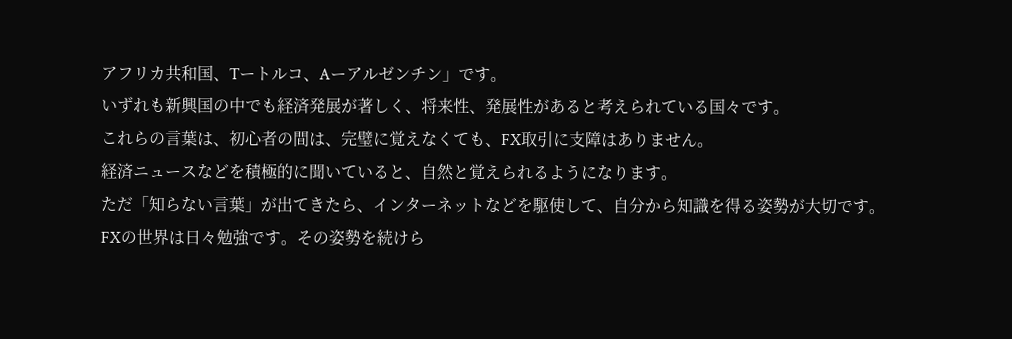アフリカ共和国、Tートルコ、Aーアルゼンチン」です。
いずれも新興国の中でも経済発展が著しく、将来性、発展性があると考えられている国々です。
これらの言葉は、初心者の間は、完璧に覚えなくても、FX取引に支障はありません。
経済ニュースなどを積極的に聞いていると、自然と覚えられるようになります。
ただ「知らない言葉」が出てきたら、インターネットなどを駆使して、自分から知識を得る姿勢が大切です。
FXの世界は日々勉強です。その姿勢を続けら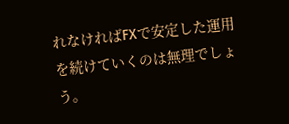れなければFXで安定した運用を続けていくのは無理でしょう。